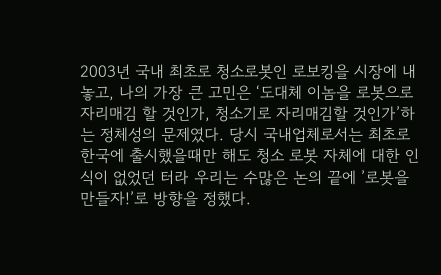2003년 국내 최초로 청소로봇인 로보킹을 시장에 내놓고, 나의 가장 큰 고민은 ‘도대체 이놈을 로봇으로 자리매김 할 것인가, 청소기로 자리매김할 것인가’하는 정체성의 문제였다. 당시 국내업체로서는 최초로 한국에 출시했을때만 해도 청소 로봇 자체에 대한 인식이 없었던 터라 우리는 수많은 논의 끝에 ’로봇을 만들자!’로 방향을 정했다.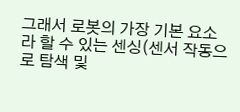그래서 로봇의 가장 기본 요소라 할 수 있는 센싱(센서 작동으로 탐색 및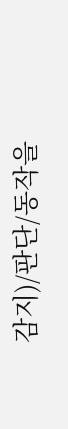감지)/판단/동작을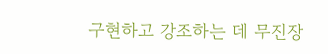구현하고 강조하는 데 무진장